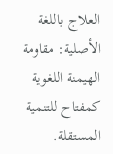العلاج باللغة الأصلية: مقاومة الهيمنة اللغوية كمفتاح للتنمية المستقلة.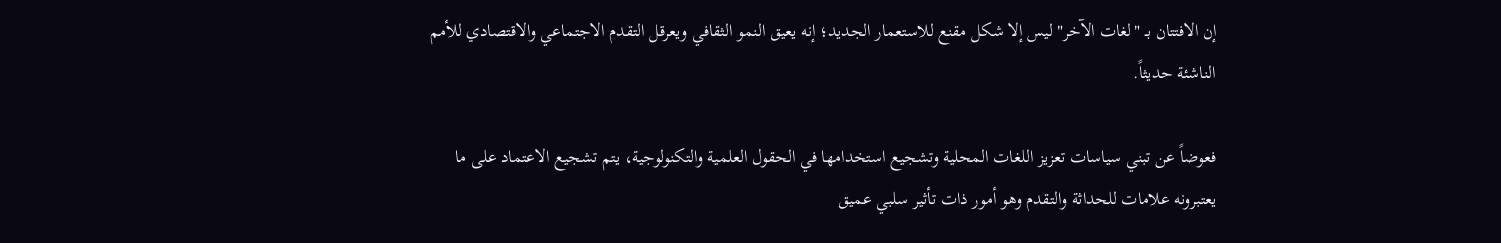إن الافتتان بـ "لغات الآخر" ليس إلا شكل مقنع للاستعمار الجديد؛ إنه يعيق النمو الثقافي ويعرقل التقدم الاجتماعي والاقتصادي للأمم الناشئة حديثاً.

فعوضاً عن تبني سياسات تعزيز اللغات المحلية وتشجيع استخدامها في الحقول العلمية والتكنولوجية، يتم تشجيع الاعتماد على ما يعتبرونه علامات للحداثة والتقدم وهو أمور ذات تأثير سلبي عميق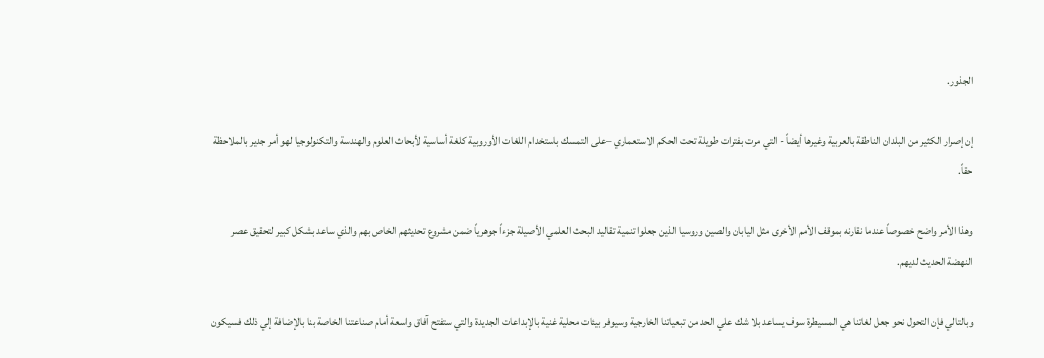الجذور.

إن إصرار الكثير من البلدان الناطقة بالعربية وغيرها أيضاً - التي مرت بفترات طويلة تحت الحكم الاستعماري –على التمسك باستخدام اللغات الأوروبية كلغة أساسية لأبحاث العلوم والهندسة والتكنولوجيا لهو أمر جدير بالملاحظة حقاً.

وهذا الأمر واضح خصوصاً عندما نقارنه بموقف الأمم الأخرى مثل اليابان والصين وروسيا الذين جعلوا تنمية تقاليد البحث العلمي الأصيلة جزءاً جوهرياً ضمن مشروع تحديثهم الخاص بهم والذي ساعد بشكل كبير لتحقيق عصر النهضة الحديث لديهم.

وبالتالي فإن التحول نحو جعل لغاتنا هي المسيطرة سوف يساعد بلا شك علي الحد من تبعياتنا الخارجية وسيوفر بيئات محلية غنية بالإبداعات الجديدة والتي ستفتح آفاق واسعة أمام صناعتنا الخاصة بنا بالإضافة إلي ذلك فسيكون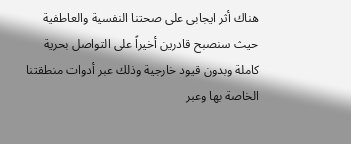هناك أثر ايجابى على صحتنا النفسية والعاطفية حيث سنصبح قادرين أخيراً على التواصل بحرية كاملة وبدون قيود خارجية وذلك عبر أدوات منطقتنا الخاصة بها وعبر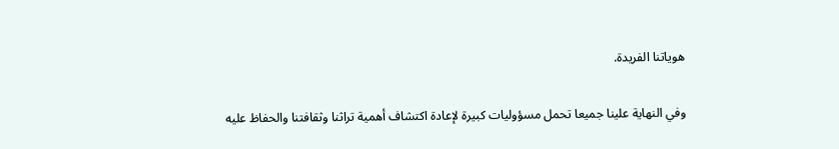هوياتنا الفريدة.

وفي النهاية علينا جميعا تحمل مسؤوليات كبيرة لإعادة اكتشاف أهمية تراثنا وثقافتنا والحفاظ عليه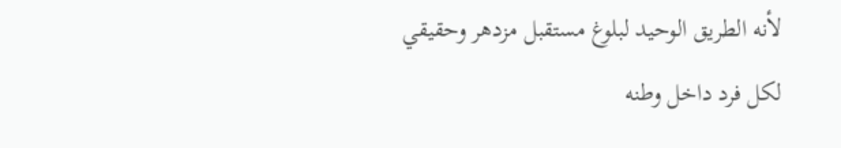لأنه الطريق الوحيد لبلوغ مستقبل مزدهر وحقيقي لكل فرد داخل وطنه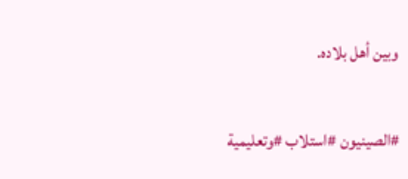وبين أهل بلاده.

#الصينيون #استلاب #وتعليمية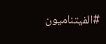#الفيتناميون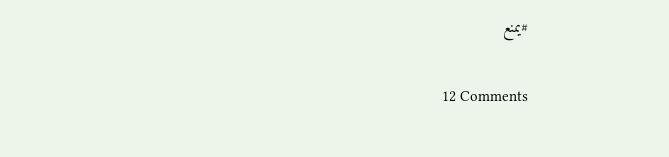#يمنع

12 Comments